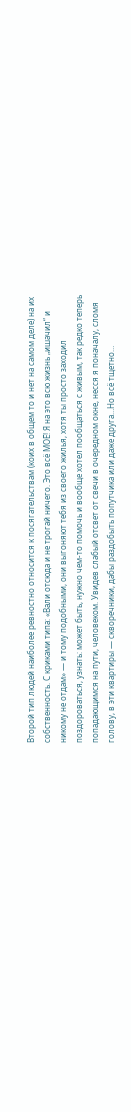Второй тип людей наиболее ревностно относится к посягательствам (коих в общем то и нет на самом деле) на их собственность. С криками типа: «Вали отсюда и не трогай ничего. Это всё МОЁ! Я на это всю жизнь „ишачил“ и никому не отдам» — и тому подобными, они выгоняют тебя из своего жилья, хотя ты просто заходил поздороваться, узнать: может быть, нужно чем-то помочь и вообще хотел пообщаться с живым, так редко теперь попадающимся на пути, человеком. Увидев слабый отсвет от свечи в очередном окне, несся я поначалу, сломя голову, в эти квартиры — скворечники, дабы раздобыть попутчика или даже друга…Но всё тщетно…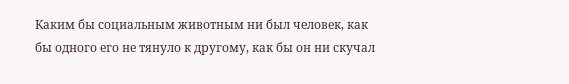Каким бы социальным животным ни был человек, как бы одного его не тянуло к другому, как бы он ни скучал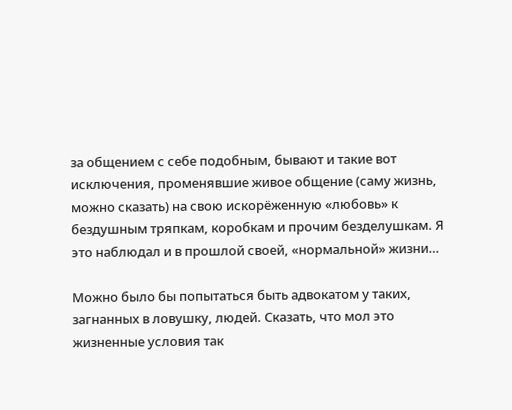за общением с себе подобным, бывают и такие вот исключения, променявшие живое общение (саму жизнь, можно сказать) на свою искорёженную «любовь» к бездушным тряпкам, коробкам и прочим безделушкам. Я это наблюдал и в прошлой своей, «нормальной» жизни…

Можно было бы попытаться быть адвокатом у таких, загнанных в ловушку, людей. Сказать, что мол это жизненные условия так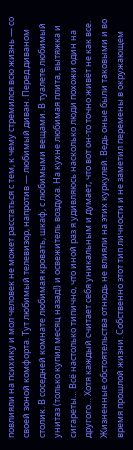повлияли на психику и мол человек не может расстаться с тем, к чему стремился всю жизнь — со своей зоной комфорта. Тут любимый телевизор, напротив — любимый диван. Перед диваном столик. В соседней комнате любимая кровать, шкаф, с любимыми вещами. В туалете любимый унитаз (только купил месяц назад!) и освежитель воздуха. На кухне любимая плита, вытяжка и сигареты… Всё настолько типично, что иной раз я удивляюсь насколько люди похожи один на другого… Хотя каждый считает себя уникальным и думает, что вот он-то точно живёт не как все. Жизненные обстоятельства отнюдь не влияли на этих куркулей. Ведь оные были таковыми и во время прошлой жизни. Собственно этот тип личности и не заметил перемены в окружающем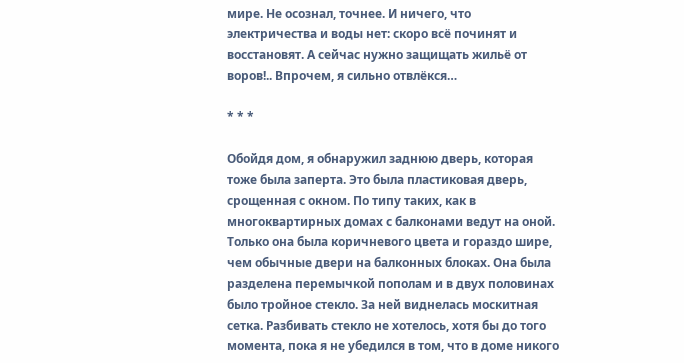мире. Не осознал, точнее. И ничего, что электричества и воды нет: скоро всё починят и восстановят. А сейчас нужно защищать жильё от воров!.. Впрочем, я сильно отвлёкся…

* * *

Обойдя дом, я обнаружил заднюю дверь, которая тоже была заперта. Это была пластиковая дверь, срощенная с окном. По типу таких, как в многоквартирных домах с балконами ведут на оной. Только она была коричневого цвета и гораздо шире, чем обычные двери на балконных блоках. Она была разделена перемычкой пополам и в двух половинах было тройное стекло. За ней виднелась москитная сетка. Разбивать стекло не хотелось, хотя бы до того момента, пока я не убедился в том, что в доме никого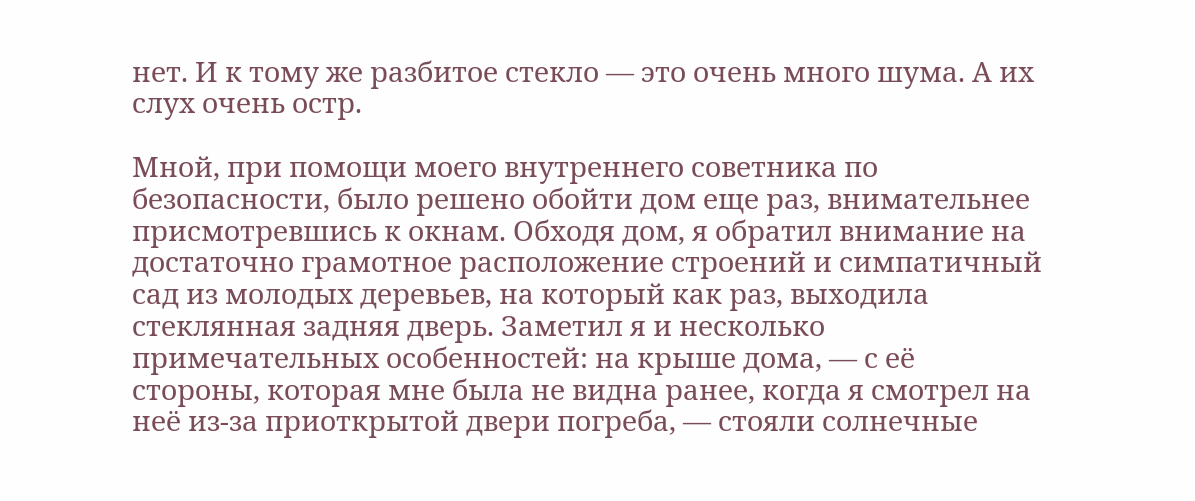нет. И к тому же разбитое стекло — это очень много шума. А их слух очень остр.

Мной, при помощи моего внутреннего советника по безопасности, было решено обойти дом еще раз, внимательнее присмотревшись к окнам. Обходя дом, я обратил внимание на достаточно грамотное расположение строений и симпатичный сад из молодых деревьев, на который как раз, выходила стеклянная задняя дверь. Заметил я и несколько примечательных особенностей: на крыше дома, — с её стороны, которая мне была не видна ранее, когда я смотрел на неё из-за приоткрытой двери погреба, — стояли солнечные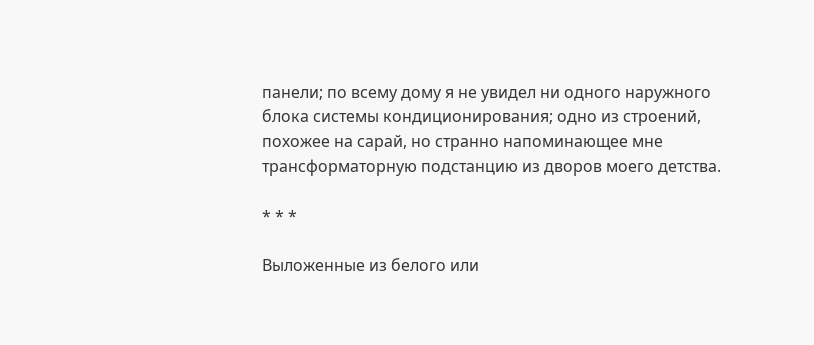панели; по всему дому я не увидел ни одного наружного блока системы кондиционирования; одно из строений, похожее на сарай, но странно напоминающее мне трансформаторную подстанцию из дворов моего детства.

* * *

Выложенные из белого или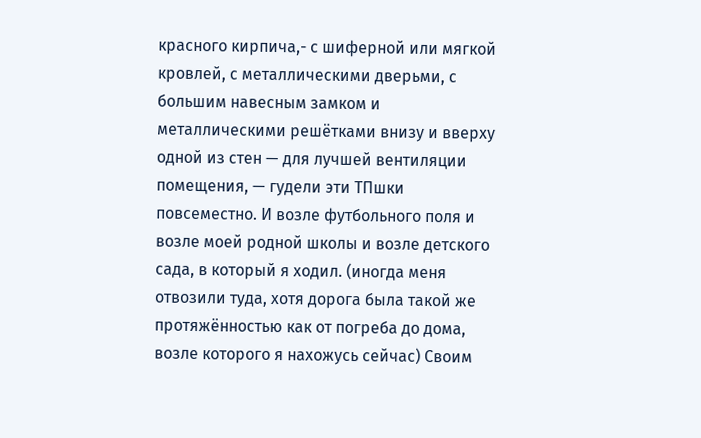красного кирпича,- с шиферной или мягкой кровлей, с металлическими дверьми, с большим навесным замком и металлическими решётками внизу и вверху одной из стен — для лучшей вентиляции помещения, — гудели эти ТПшки повсеместно. И возле футбольного поля и возле моей родной школы и возле детского сада, в который я ходил. (иногда меня отвозили туда, хотя дорога была такой же протяжённостью как от погреба до дома, возле которого я нахожусь сейчас) Своим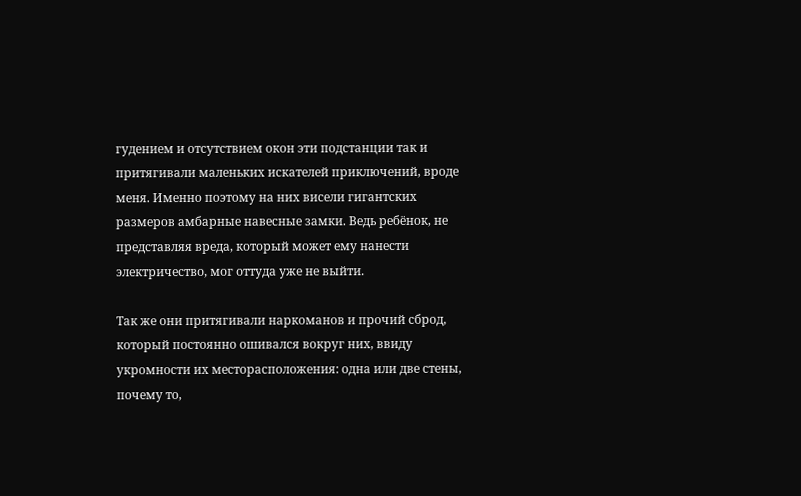гудением и отсутствием окон эти подстанции так и притягивали маленьких искателей приключений, вроде меня. Именно поэтому на них висели гигантских размеров амбарные навесные замки. Ведь ребёнок, не представляя вреда, который может ему нанести электричество, мог оттуда уже не выйти.

Так же они притягивали наркоманов и прочий сброд, который постоянно ошивался вокруг них, ввиду укромности их месторасположения: одна или две стены, почему то,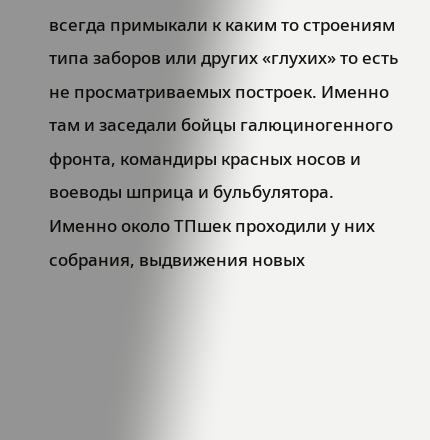всегда примыкали к каким то строениям типа заборов или других «глухих» то есть не просматриваемых построек. Именно там и заседали бойцы галюциногенного фронта, командиры красных носов и воеводы шприца и бульбулятора. Именно около ТПшек проходили у них собрания, выдвижения новых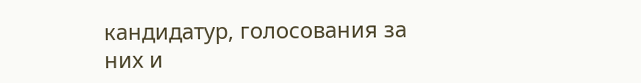кандидатур, голосования за них и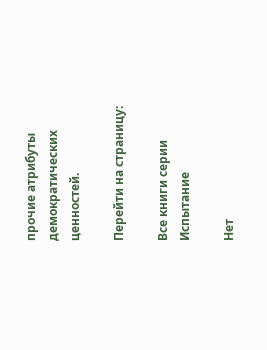прочие атрибуты демократических ценностей.

Перейти на страницу:

Все книги серии Испытание

Нет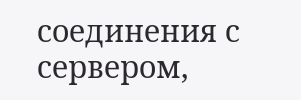соединения с сервером,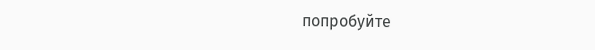попробуйте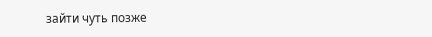зайти чуть позже